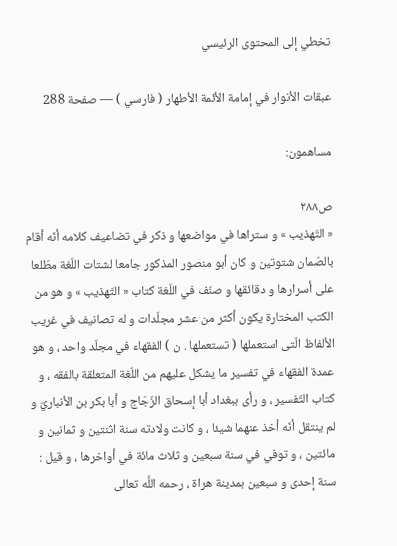تخطي إلى المحتوى الرئيسي

عبقات الأنوار في إمامة الأئمة الأطهار ( فارسي ) — صفحة 288

مساهمون:

ص٢٨٨
« التّهذيب » و ستراها في مواضعها و ذكر في تضاعيف كلامه أنّه أقام بالصّمان شتوتين و كان أبو منصور المذكور جامعا لشتات اللّغة مطّلعا على أسرارها و دقائقها و صنّف في اللّغة كتاب « التّهذيب » و هو من الكتب المختارة يكون أكثر من عشر مجلّدات و له تصانيف في غريب الألفاظ الّتى استعملها ( تستعملها . ن ) الفقهاء في مجلّد واحد ، و هو عمدة الفقهاء في تفسير ما يشكل عليهم من اللّغة المتعلقة بالفقه ، و كتاب التّفسير ، و رأى ببغداد أبا إسحاق الزّجّاج و أبا بكر بن الأنباريّ و لم ينتقل أنّه أخذ عنهما شيئا ، و كانت ولادته سنة اثنتين و ثمانين و مائتين ، و توفي في سنة سبعين و ثلاث مائة في أواخرها ، و قيل : سنة إحدى و سبعين بمدينة هراة ، رحمه اللَّه تعالى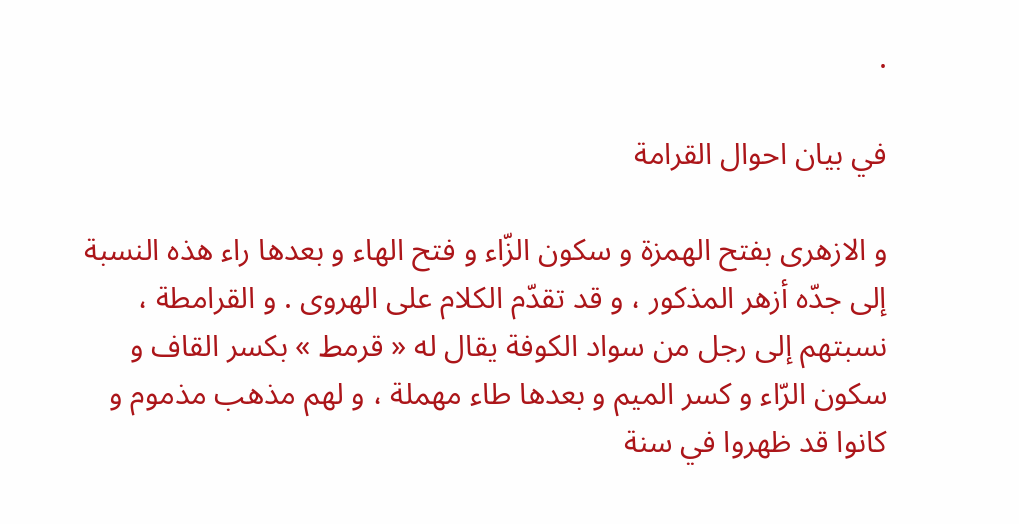.

في بيان احوال القرامة

و الازهرى بفتح الهمزة و سكون الزّاء و فتح الهاء و بعدها راء هذه النسبة إلى جدّه أزهر المذكور ، و قد تقدّم الكلام على الهروى . و القرامطة ، نسبتهم إلى رجل من سواد الكوفة يقال له « قرمط » بكسر القاف و سكون الرّاء و كسر الميم و بعدها طاء مهملة ، و لهم مذهب مذموم و كانوا قد ظهروا في سنة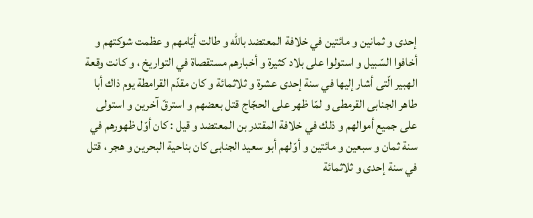إحدى و ثمانين و مائتين في خلافة المعتضد باللّه و طالت أيّامهم و عظمت شوكتهم و أخافوا السّبيل و استولوا على بلاد كثيرة و أخبارهم مستقصاة في التواريخ ، و كانت وقعة الهبير الّتى أشار إليها في سنة إحدى عشرة و ثلاثمائة و كان مقدّم القرامطة يوم ذاك أبا طاهر الجنابى القرمطى و لمّا ظهر على الحجّاج قتل بعضهم و استرقّ آخرين و استولى على جميع أموالهم و ذلك في خلافة المقتدر بن المعتضد و قيل : كان أوّل ظهورهم في سنة ثمان و سبعين و مائتين و أوّلهم أبو سعيد الجنابى كان بناحية البحرين و هجر ، قتل في سنة إحدى و ثلاثمائة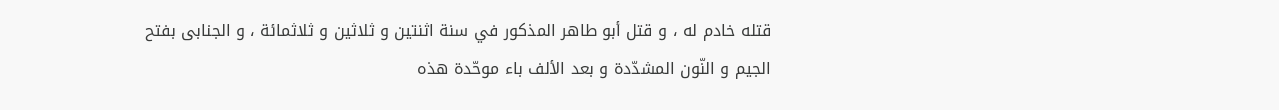قتله خادم له ، و قتل أبو طاهر المذكور في سنة اثنتين و ثلاثين و ثلاثمائة ، و الجنابى بفتح الجيم و النّون المشدّدة و بعد الألف باء موحّدة هذه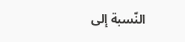النّسبة إلى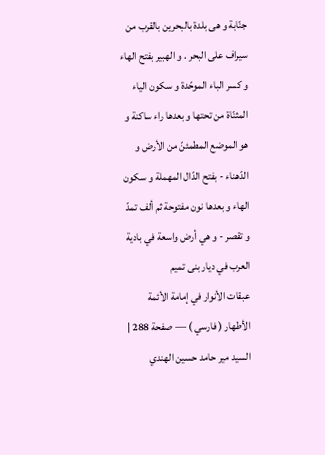جنّابة و هى بلدة بالبحرين بالقرب من سيراف على البحر . و الهبير بفتح الهاء و كسر الباء الموحّدة و سكون الياء المثنّاة من تحتها و بعدها راء ساكنة و هو الموضع المطمئنّ من الأرض و الدّهناء - بفتح الدّال المهملة و سكون الهاء و بعدها نون مفتوحة ثم ألف تمدّ و تقصر - و هي أرض واسعة في بادية العرب في ديار بنى تميم
عبقات الأنوار في إمامة الأئمة الأطهار ( فارسي ) — صفحة 288 | السيد مير حامد حسين الهندي